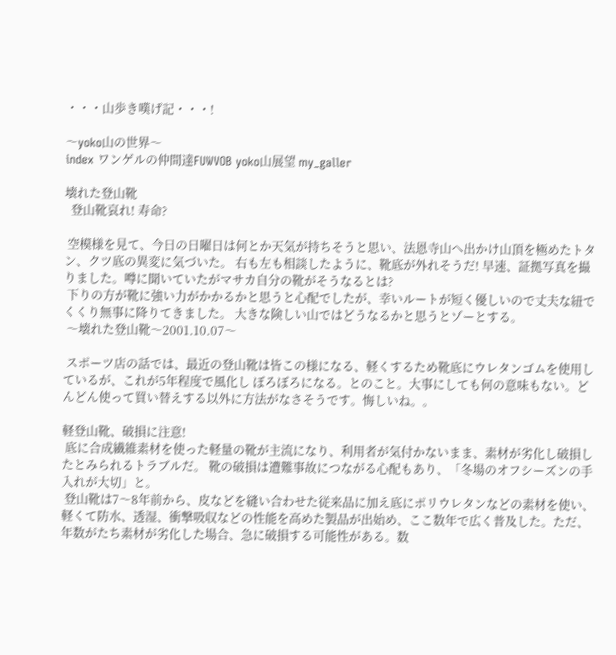・・・山歩き嘆げ記・・・!

〜yoko山の世界〜
index ワンゲルの仲間達FUWVOB yoko山展望 my_galler

壊れた登山靴
  登山靴哀れ! 寿命?

 空模様を見て、今日の日曜日は何とか天気が持ちそうと思い、法恩寺山へ出かけ山頂を極めたトタン、クツ底の異変に気づいた。 右も左も相談したように、靴底が外れそうだ! 早速、証拠写真を撮りました。噂に聞いていたがマサカ自分の靴がそうなるとは?
 下りの方が靴に強い力がかかるかと思うと心配でしたが、幸いルートが短く優しいので丈夫な紐でくくり無事に降りてきました。 大きな険しい山ではどうなるかと思うとゾーとする。
 〜壊れた登山靴〜2001.10.07〜

 スポーツ店の話では、最近の登山靴は皆この様になる、軽くするため靴底にウレタンゴムを使用しているが、これが5年程度で風化し ぼろぼろになる。とのこと。大事にしても何の意味もない。どんどん使って買い替えする以外に方法がなさそうです。悔しいね。。

軽登山靴、破損に注意!
 底に合成繊維素材を使った軽量の靴が主流になり、利用者が気付かないまま、素材が劣化し破損したとみられるトラブルだ。 靴の破損は遭難事故につながる心配もあり、「冬場のオフシーズンの手入れが大切」と。
 登山靴は7〜8年前から、皮などを縫い合わせた従来品に加え底にポリウレタンなどの素材を使い、軽くて防水、透湿、衝撃吸収などの性能を高めた製品が出始め、ここ数年で広く普及した。ただ、年数がたち素材が劣化した場合、急に破損する可能性がある。数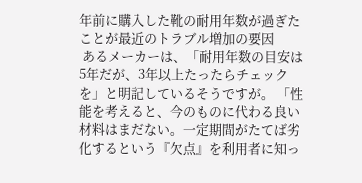年前に購入した靴の耐用年数が過ぎたことが最近のトラブル増加の要因
 あるメーカーは、「耐用年数の目安は5年だが、3年以上たったらチェックを」と明記しているそうですが。 「性能を考えると、今のものに代わる良い材料はまだない。一定期間がたてば劣化するという『欠点』を利用者に知っ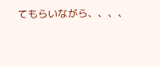てもらいながら、、、、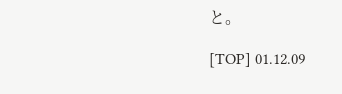と。

[TOP] 01.12.09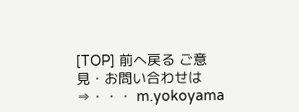[TOP] 前へ戻る ご意見・お問い合わせは⇒・・・ m.yokoyama